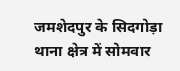जमशेदपुर के सिदगोड़ा थाना क्षेत्र में सोमवार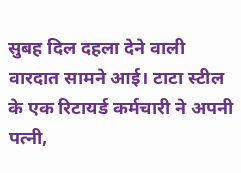सुबह दिल दहला देने वाली वारदात सामने आई। टाटा स्टील के एक रिटायर्ड कर्मचारी ने अपनी पत्नी,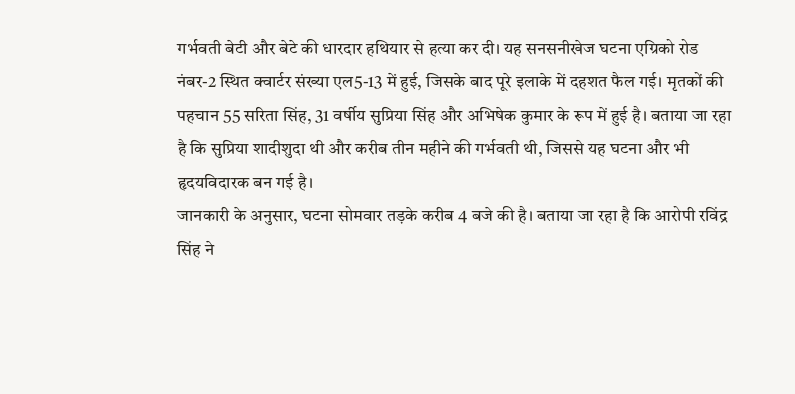गर्भवती बेटी और बेटे की धारदार हथियार से हत्या कर दी। यह सनसनीखेज घटना एग्रिको रोड नंबर-2 स्थित क्वार्टर संख्या एल5-13 में हुई, जिसके बाद पूरे इलाके में दहशत फैल गई। मृतकों की पहचान 55 सरिता सिंह, 31 वर्षीय सुप्रिया सिंह और अभिषेक कुमार के रूप में हुई है। बताया जा रहा है कि सुप्रिया शादीशुदा थी और करीब तीन महीने की गर्भवती थी, जिससे यह घटना और भी हृदयविदारक बन गई है।
जानकारी के अनुसार, घटना सोमवार तड़के करीब 4 बजे की है। बताया जा रहा है कि आरोपी रविंद्र सिंह ने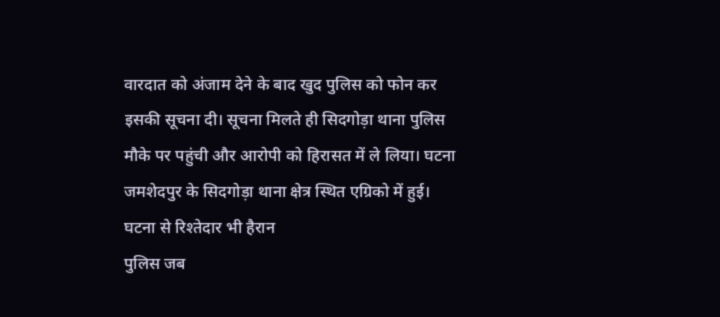वारदात को अंजाम देने के बाद खुद पुलिस को फोन कर इसकी सूचना दी। सूचना मिलते ही सिदगोड़ा थाना पुलिस मौके पर पहुंची और आरोपी को हिरासत में ले लिया। घटना जमशेदपुर के सिदगोड़ा थाना क्षेत्र स्थित एग्रिको में हुई।
घटना से रिश्तेदार भी हैरान
पुलिस जब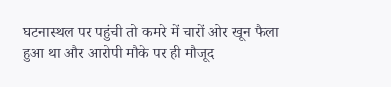घटनास्थल पर पहुंची तो कमरे में चारों ओर खून फैला हुआ था और आरोपी मौके पर ही मौजूद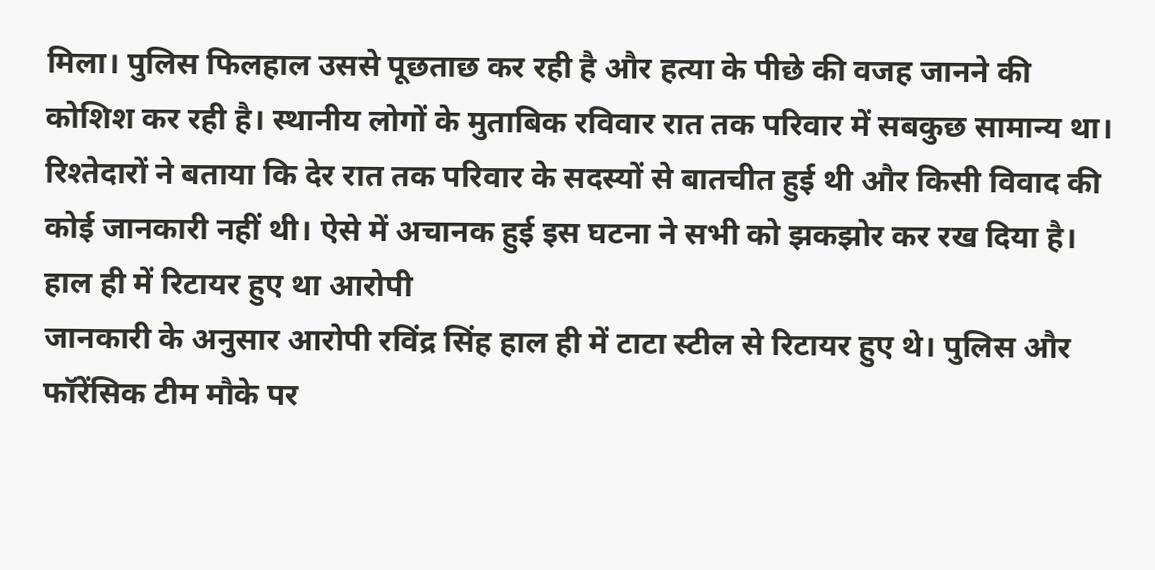मिला। पुलिस फिलहाल उससे पूछताछ कर रही है और हत्या के पीछे की वजह जानने की कोशिश कर रही है। स्थानीय लोगों के मुताबिक रविवार रात तक परिवार में सबकुछ सामान्य था। रिश्तेदारों ने बताया कि देर रात तक परिवार के सदस्यों से बातचीत हुई थी और किसी विवाद की कोई जानकारी नहीं थी। ऐसे में अचानक हुई इस घटना ने सभी को झकझोर कर रख दिया है।
हाल ही में रिटायर हुए था आरोपी
जानकारी के अनुसार आरोपी रविंद्र सिंह हाल ही में टाटा स्टील से रिटायर हुए थे। पुलिस और फॉरेंसिक टीम मौके पर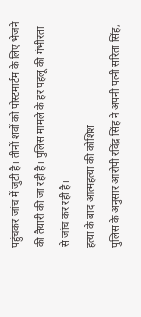पहुंचकर जांच में जुटी है। तीनों शवों को पोस्टमार्टम के लिए भेजने की तैयारी की जा रही है। पुलिस मामले के हर पहलू की गंभीरता से जांच कर रही है।
हत्या के बाद आत्महत्या की कोशिश
पुलिस के अनुसार आरोपी रविंद्र सिंह ने अपनी पत्नी सरिता सिंह,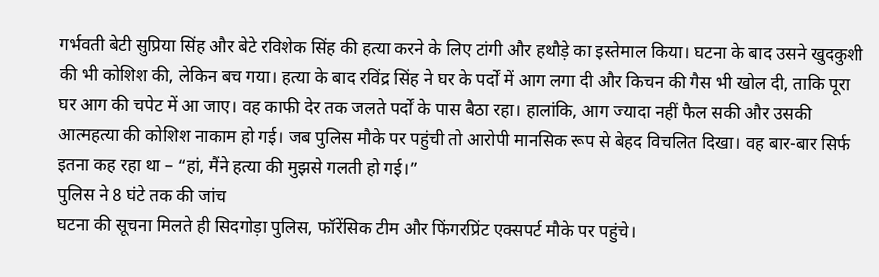गर्भवती बेटी सुप्रिया सिंह और बेटे रविशेक सिंह की हत्या करने के लिए टांगी और हथौड़े का इस्तेमाल किया। घटना के बाद उसने खुदकुशी की भी कोशिश की, लेकिन बच गया। हत्या के बाद रविंद्र सिंह ने घर के पर्दों में आग लगा दी और किचन की गैस भी खोल दी, ताकि पूरा घर आग की चपेट में आ जाए। वह काफी देर तक जलते पर्दों के पास बैठा रहा। हालांकि, आग ज्यादा नहीं फैल सकी और उसकी आत्महत्या की कोशिश नाकाम हो गई। जब पुलिस मौके पर पहुंची तो आरोपी मानसिक रूप से बेहद विचलित दिखा। वह बार-बार सिर्फ इतना कह रहा था – “हां, मैंने हत्या की मुझसे गलती हो गई।”
पुलिस ने 8 घंटे तक की जांच
घटना की सूचना मिलते ही सिदगोड़ा पुलिस, फॉरेंसिक टीम और फिंगरप्रिंट एक्सपर्ट मौके पर पहुंचे।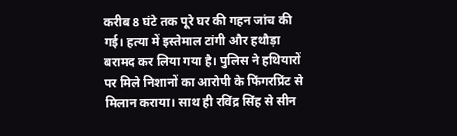करीब 8 घंटे तक पूरे घर की गहन जांच की गई। हत्या में इस्तेमाल टांगी और हथौड़ा बरामद कर लिया गया है। पुलिस ने हथियारों पर मिले निशानों का आरोपी के फिंगरप्रिंट से मिलान कराया। साथ ही रविंद्र सिंह से सीन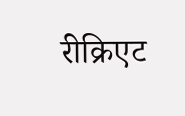रीक्रिएट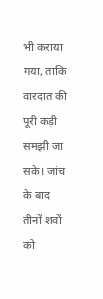भी कराया गया, ताकि वारदात की पूरी कड़ी समझी जा सके। जांच के बाद तीनों शवों को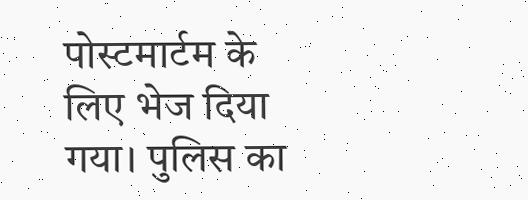पोस्टमार्टम के लिए भेज दिया गया। पुलिस का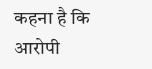कहना है कि आरोपी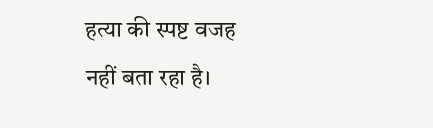हत्या की स्पष्ट वजह नहीं बता रहा है।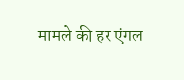मामले की हर एंगल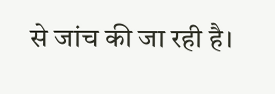से जांच की जा रही है।